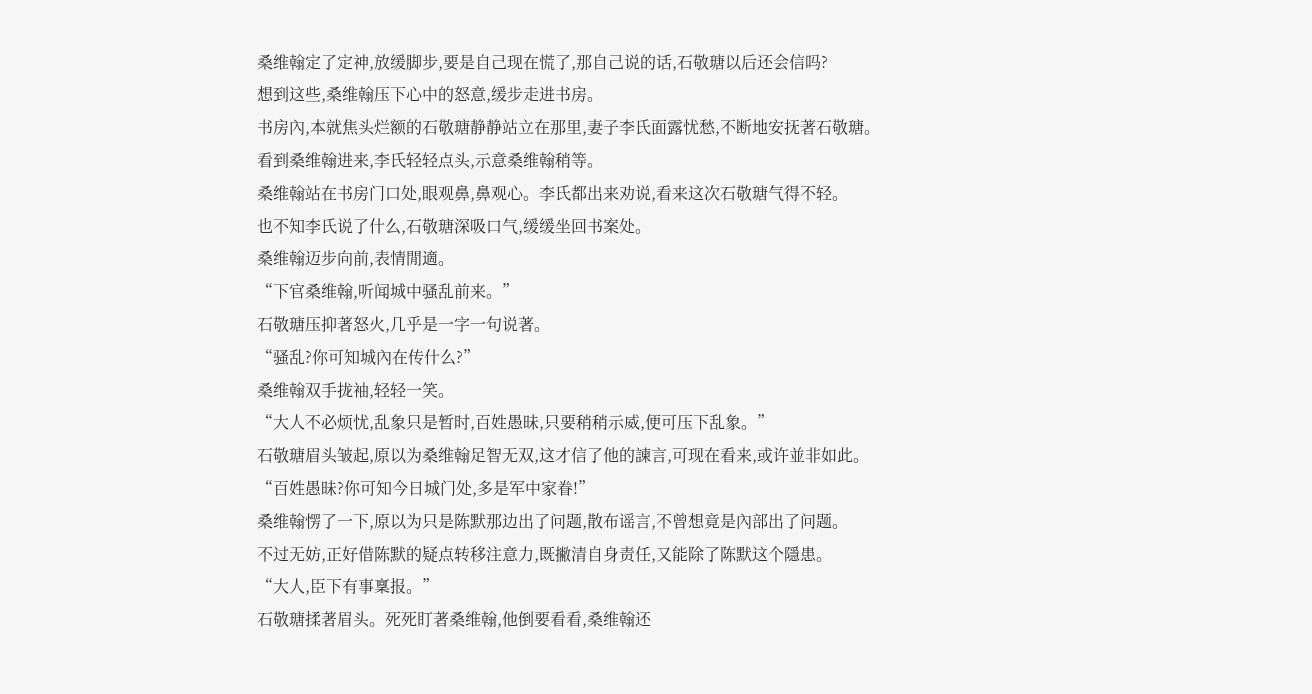桑维翰定了定神,放缓脚步,要是自己现在慌了,那自己说的话,石敬瑭以后还会信吗?
想到这些,桑维翰压下心中的怒意,缓步走进书房。
书房內,本就焦头烂额的石敬瑭静静站立在那里,妻子李氏面露忧愁,不断地安抚著石敬瑭。
看到桑维翰进来,李氏轻轻点头,示意桑维翰稍等。
桑维翰站在书房门口处,眼观鼻,鼻观心。李氏都出来劝说,看来这次石敬瑭气得不轻。
也不知李氏说了什么,石敬瑭深吸口气,缓缓坐回书案处。
桑维翰迈步向前,表情閒適。
“下官桑维翰,听闻城中骚乱前来。”
石敬瑭压抑著怒火,几乎是一字一句说著。
“骚乱?你可知城內在传什么?”
桑维翰双手拢袖,轻轻一笑。
“大人不必烦忧,乱象只是暂时,百姓愚昧,只要稍稍示威,便可压下乱象。”
石敬瑭眉头皱起,原以为桑维翰足智无双,这才信了他的諫言,可现在看来,或许並非如此。
“百姓愚昧?你可知今日城门处,多是军中家眷!”
桑维翰愣了一下,原以为只是陈默那边出了问题,散布谣言,不曾想竟是內部出了问题。
不过无妨,正好借陈默的疑点转移注意力,既撇清自身责任,又能除了陈默这个隱患。
“大人,臣下有事稟报。”
石敬瑭揉著眉头。死死盯著桑维翰,他倒要看看,桑维翰还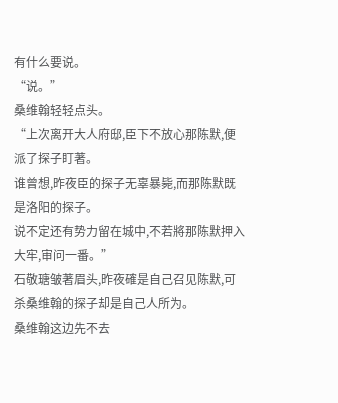有什么要说。
“说。”
桑维翰轻轻点头。
“上次离开大人府邸,臣下不放心那陈默,便派了探子盯著。
谁曾想,昨夜臣的探子无辜暴毙,而那陈默既是洛阳的探子。
说不定还有势力留在城中,不若將那陈默押入大牢,审问一番。”
石敬瑭皱著眉头,昨夜確是自己召见陈默,可杀桑维翰的探子却是自己人所为。
桑维翰这边先不去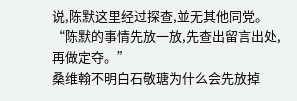说,陈默这里经过探查,並无其他同党。
“陈默的事情先放一放,先查出留言出处,再做定夺。”
桑维翰不明白石敬瑭为什么会先放掉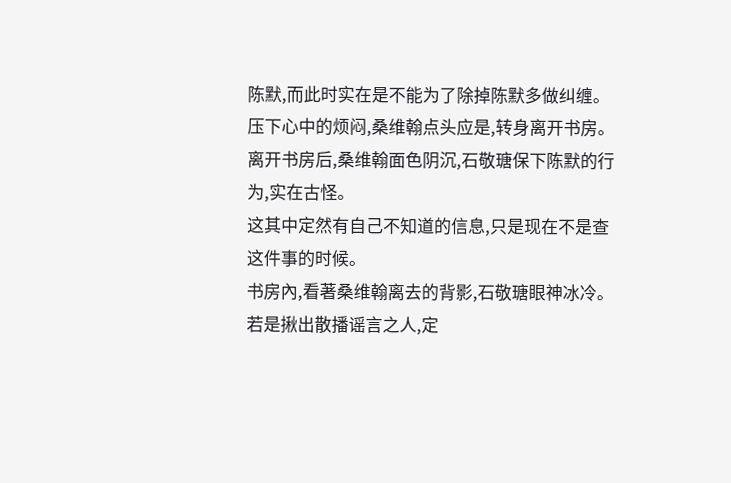陈默,而此时实在是不能为了除掉陈默多做纠缠。
压下心中的烦闷,桑维翰点头应是,转身离开书房。
离开书房后,桑维翰面色阴沉,石敬瑭保下陈默的行为,实在古怪。
这其中定然有自己不知道的信息,只是现在不是查这件事的时候。
书房內,看著桑维翰离去的背影,石敬瑭眼神冰冷。
若是揪出散播谣言之人,定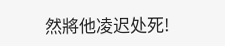然將他凌迟处死!